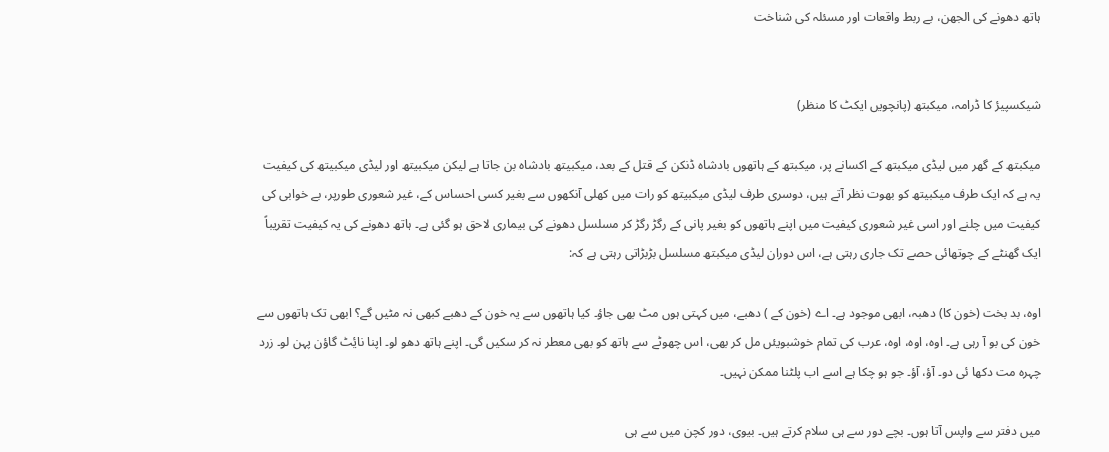ہاتھ دھونے کی الجھن، بے ربط واقعات اور مسئلہ کی شناخت


شیکسپیرٔ کا ڈرامہ، میکبتھ (پانچویں ایکٹ کا منظر)

میکبتھ کے گھر میں لیڈی میکبتھ کے اکسانے پر، میکبتھ کے ہاتھوں بادشاہ ڈنکن کے قتل کے بعد، میکبیتھ بادشاہ بن جاتا ہے لیکن میکبیتھ اور لیڈی میکبیتھ کی کیفیت یہ ہے کہ ایک طرف میکبیتھ کو بھوت نظر آتے ہیں، دوسری طرف لیڈی میکبیتھ کو رات میں کھلی آنکھوں سے بغیر کسی احساس کے، غیر شعوری طورپر، بے خوابی کی کیفیت میں چلنے اور اسی غیر شعوری کیفیت میں اپنے ہاتھوں کو بغیر پانی کے رگڑ رگڑ کر مسلسل دھونے کی بیماری لاحق ہو گئی ہے۔ ہاتھ دھونے کی یہ کیفیت تقریباً ایک گھنٹے کے چوتھائی حصے تک جاری رہتی ہے، اس دوران لیڈی میکبتھ مسلسل بڑبڑاتی رہتی ہے کہ:

اوہ، بد بخت (خون کا) دھبہ، ابھی موجود ہے۔ اے (خون کے ) دھبے، میں کہتی ہوں مٹ بھی جاؤ۔ کیا ہاتھوں سے یہ خون کے دھبے کبھی نہ مٹیں گے؟ ابھی تک ہاتھوں سے خون کی بو آ رہی ہے۔ اوہ، اوہ، اوہ، عرب کی تمام خوشبویئں مل کر بھی، اس چھوٹے سے ہاتھ کو بھی معطر نہ کر سکیں گی۔ اپنے ہاتھ دھو لو۔ اپنا نایٔٹ گاؤن پہن لو۔ زرد چہرہ مت دکھا ئی دو۔ آؤ، آؤ۔ جو ہو چکا ہے اسے اب پلٹنا ممکن نہیں۔

میں دفتر سے واپس آتا ہوں۔ بچے دور سے ہی سلام کرتے ہیں۔ بیوی، دور کچن میں سے ہی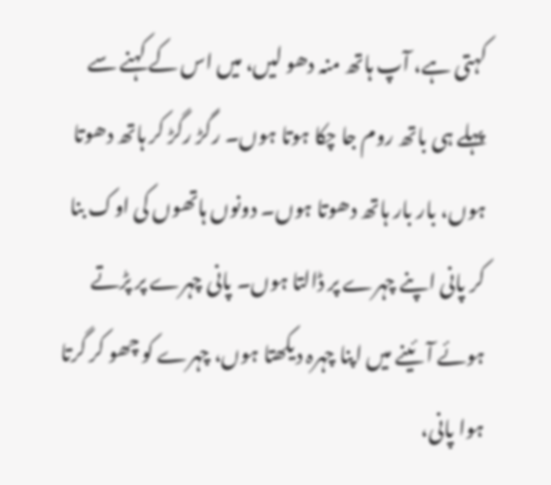کہتی ہے، آپ ہاتھ منہ دھو لیں، میں اس کے کہنے سے پہلے ہی باتھ روم جا چکا ہوتا ہوں۔ رگڑ رگڑ کر ہاتھ دھوتا ہوں، بار بار ہاتھ دھوتا ہوں۔ دونوں ہاتھوں کی اوک بنا کر پانی اپنے چہرے پر ڈالتا ہوں۔ پانی چہرے پر پڑتے ہوئے آئینے میں اپنا چہرہ دیکھتا ہوں، چہرے کو چھو کر گرتا ہوا پانی،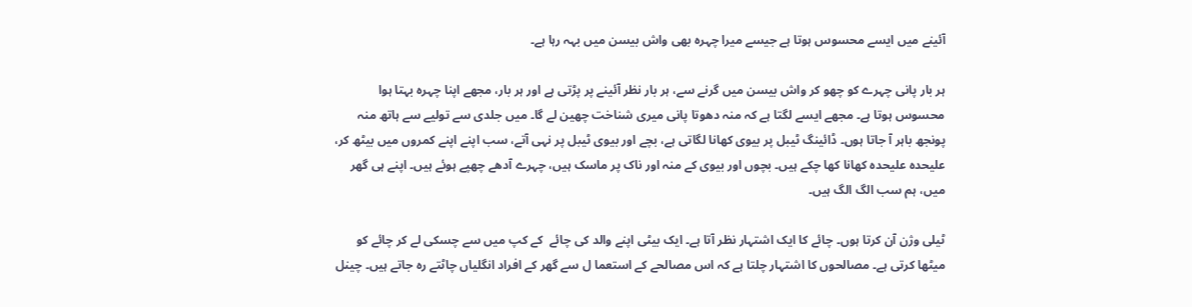آئینے میں ایسے محسوس ہوتا ہے جیسے میرا چہرہ بھی واش بیسن میں بہہ رہا ہے۔

ہر بار پانی چہرے کو چھو کر واش بیسن میں گرنے سے، ہر بار نظر آئینے پر پڑتی ہے اور ہر بار، مجھے اپنا چہرہ بہتا ہوا محسوس ہوتا ہے۔ مجھے ایسے لگتا ہے کہ منہ دھوتا پانی میری شناخت چھین لے گا۔ میں جلدی سے تولیے سے ہاتھ منہ پونجھ باہر آ جاتا ہوں۔ ڈائینگ ٹیبل پر بیوی کھانا لگاتی ہے، بچے اور بیوی ٹیبل پر نہی آتے، سب اپنے اپنے کمروں میں بیٹھ کر، علیحدہ علیحدہ کھانا کھا چکے ہیں۔ بچوں اور بیوی کے منہ اور ناک پر ماسک ہیں، چہرے آدھے چھپے ہوئے ہیں۔ اپنے ہی گھر میں، ہم سب الگ الگ ہیں۔

ٹیلی وژن آن کرتا ہوں۔ چائے کا ایک اشتہار نظر آتا ہے۔ ایک بیٹی اپنے والد کی چائے  کے کپ میں سے چسکی لے کر چائے کو میٹھا کرتی ہے۔ مصالحوں کا اشتہار چلتا ہے کہ اس مصالحے کے استعما ل سے گھر کے افراد انگلیاں چاٹتے رہ جاتے ہیں۔ چینل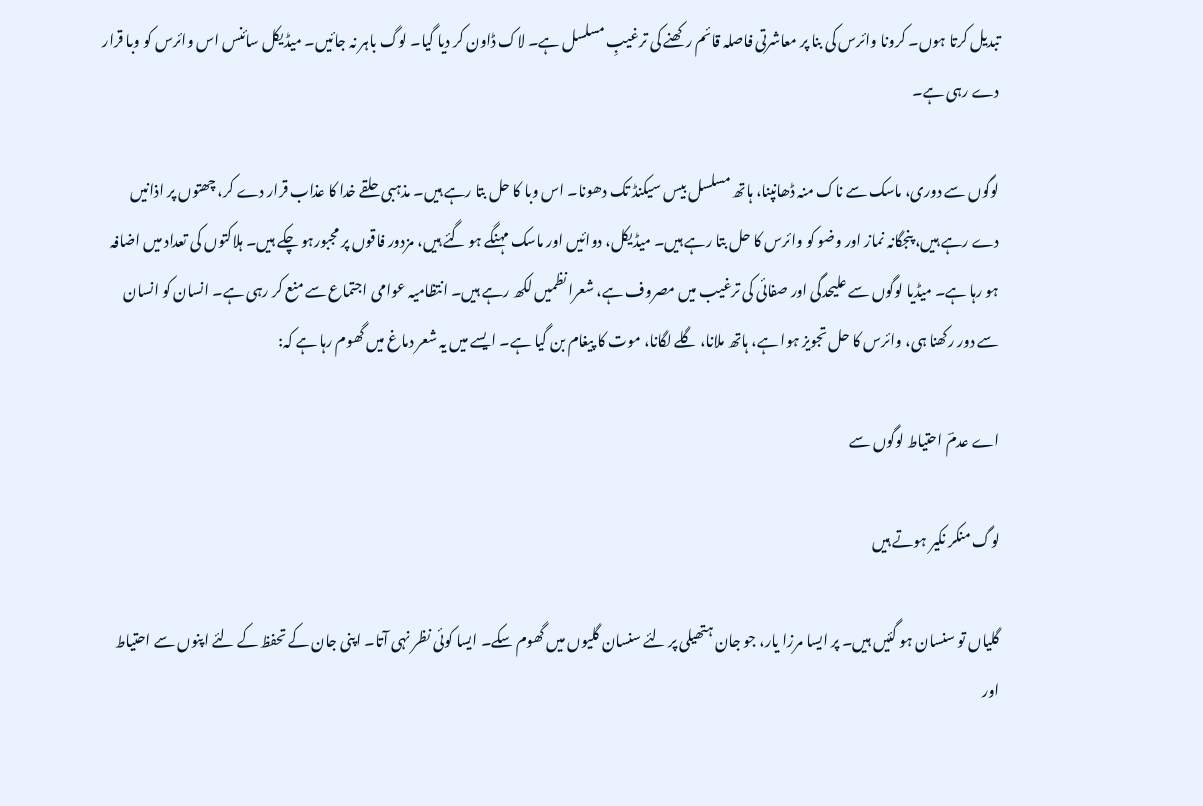تبدیل کرتا ہوں۔ کرونا وائرس کی بنا پر معاشرتی فاصلہ قائم رکھنے کی ترغیبِ مسلسل ہے۔ لاک ڈاون کر دیا گیا۔ لوگ باہر نہ جائیں۔ میڈیکل سائنس اس وائرس کو وبا قرار دے رہی ہے۔

لوگوں سے دوری، ماسک سے ناک منہ ڈھانپنا، ہاتھ مسلسل بیس سیکنڈ تک دھونا۔ اس وبا کا حل بتا رہے ہیں۔ مذہبی حلقے خدا کا عذاب قرار دے کر، چھتوں پر اذانیں دے رہے ہیں، پنجگانہ نماز اور وضو کو وائرس کا حل بتا رہے ہیں۔ میڈیکل، دوائیں اور ماسک مہنگے ہو گئے ہیں، مزدور فاقوں پر مجبورہو چکے ہیں۔ ہلاکتوں کی تعداد میں اضافہ ہو رہا ہے۔ میڈیا لوگوں سے علیحدگی اور صفائی کی ترغیب میں مصروف ہے، شعرا نظمیں لکھ رہے ہیں۔ انتظامیہ عوامی اجتماع سے منع کر رہی ہے۔ انسان کو انسان سے دور رکھنا ہی، وائرس کا حل تجویز ہوا ہے، ہاتھ ملانا، گلے لگانا، موت کا پیغام بن گیا ہے۔ ایسے میں یہ شعر دماغ میں گھوم رہا ہے کہ:

اے عدمؔ احتیاط لوگوں سے

لوگ منکر نکیر ہوتے ہیں

گلیاں تو سنسان ہو گئیں ہیں۔ پر ایسا مرزا یار، جو جان ہتھیلی پر لئے سنسان گلیوں میں گھوم سکے۔ ایسا کوئی نظر نہی آتا۔ اپنی جان کے تحفظ کے لئے اپنوں سے احتیاط اور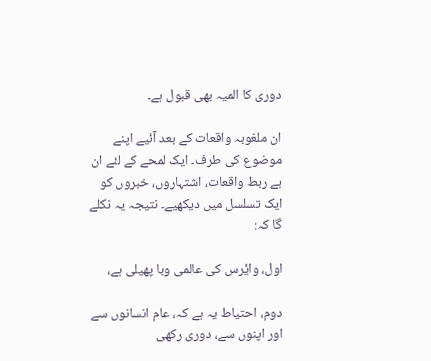دوری کا المیہ بھی قبول ہے۔

ان ملغوبہ واقعات کے بعد آئیے اپنے موضوع کی طرف۔ ایک لمحے کے لئے ان بے ربط واقعات، اشتہاروں، خبروں کو ایک تسلسل میں دیکھیے۔ نتیجہ یہ نکلے گا کہ:

اول، وایٔرس کی عالمی وبا پھیلی ہے،

دوم، احتیاط یہ ہے کہ، عام انسانوں سے اور اپنوں سے، دوری رکھی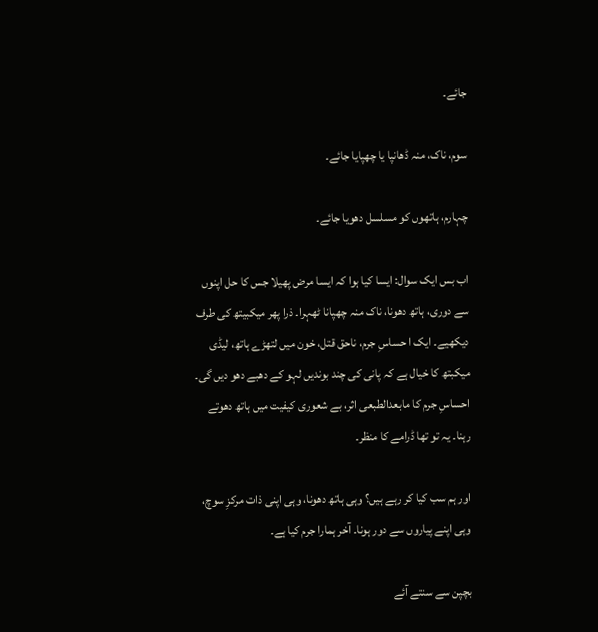جائے۔

سوم، ناک، منہ ڈھانپا یا چھپایا جائے۔

چہارم، ہاتھوں کو مسلسل دھویا جائے۔

اب بس ایک سوال: ایسا کیا ہوا کہ ایسا مرض پھیلا جس کا حل اپنوں سے دوری، ہاتھ دھونا، ناک منہ چھپانا ٹھہرا۔ ذرا پھر میکبیتھ کی طرف دیکھیے۔ ایک ا حساسِ جرم، ناحق قتل، خون میں لتھڑے ہاتھ، لیڈی میکبتھ کا خیال ہے کہ پانی کی چند بوندیں لہو کے دھبے دھو دیں گی۔ احساسِ جرم کا مابعدالطبعی اثر، بے شعوری کیفیت میں ہاتھ دھوتے رہنا۔ یہ تو تھا ڈرامے کا منظر۔

اور ہم سب کیا کر رہے ہیں؟ وہی ہاتھ دھونا، وہی اپنی ذات مرکزِ سوچ، وہی اپنے پیاروں سے دور ہونا۔ آخر ہمارا جرم کیا ہے۔

بچپن سے سنتے آئے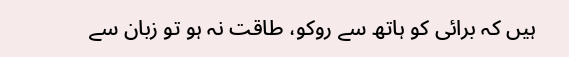ہیں کہ برائی کو ہاتھ سے روکو، طاقت نہ ہو تو زبان سے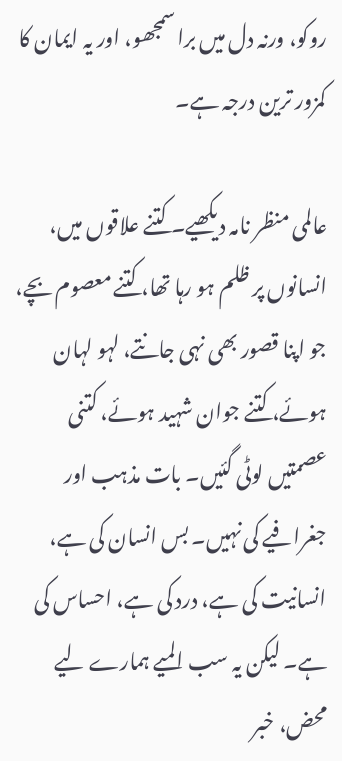روکو، ورنہ دل میں برا سمجھو، اور یہ ایمان کا کمزور ترین درجہ ہے۔

عالمی منظر نامہ دیکھیے۔ کتنے علاقوں میں، انسانوں پر ظلم ہو رہا تھا، کتنے معصوم بچے، جو اپنا قصور بھی نہی جانتے، لہو لہان ہوئے، کتنے جوان شہید ہوئے، کتنی عصمتیں لوٹی گئیں۔ بات مذہب اور جغرافیے کی نہیں۔ بس انسان کی ہے، انسانیت کی ہے، درد کی ہے، احساس کی ہے۔ لیکن یہ سب المیے ہمارے لیے محض، خبر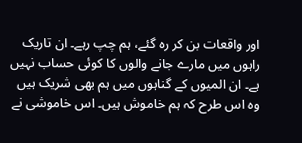اور واقعات بن کر رہ گئے، ہم چپ رہے۔ ان تاریک راہوں میں مارے جانے والوں کا کوئی حساب نہیں ہے۔ ان المیوں کے گناہوں میں ہم بھی شریک ہیں وہ اس طرح کہ ہم خاموش ہیں۔ اس خاموشی نے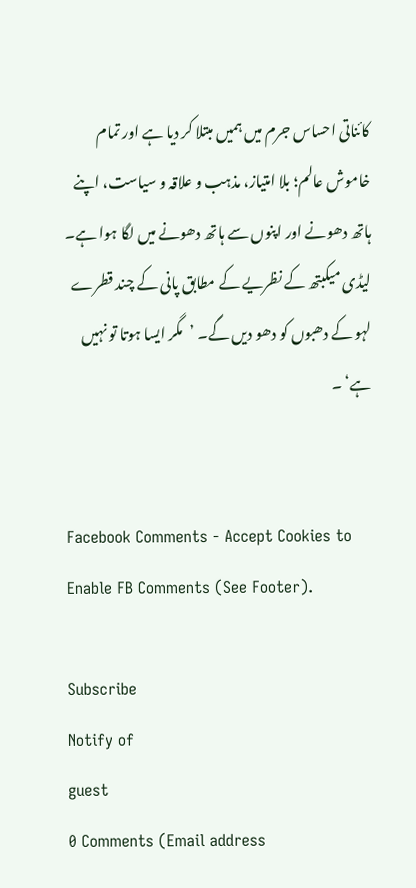کائناتی احساس جرم میں ہمیں مبتلا کر دیا ہے اور تمام خاموش عالم؛ بلا امتیاز، مذہب و علاقہ و سیاست، اپنے ہاتھ دھونے اور اپنوں سے ہاتھ دھونے میں لگا ہوا ہے۔ لیڈی میکبتھ کے نظریے کے مطابق پانی کے چند قطرے لہو کے دھبوں کو دھو دیں گے۔ ’مگر ایسا ہوتا تو نہیں ہے‘ ۔


Facebook Comments - Accept Cookies to Enable FB Comments (See Footer).

Subscribe
Notify of
guest
0 Comments (Email address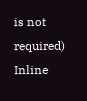is not required)
Inline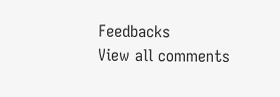Feedbacks
View all comments